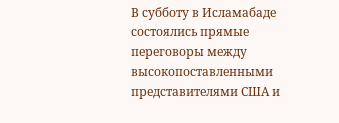В субботу в Исламабаде состоялись прямые переговоры между высокопоставленными представителями США и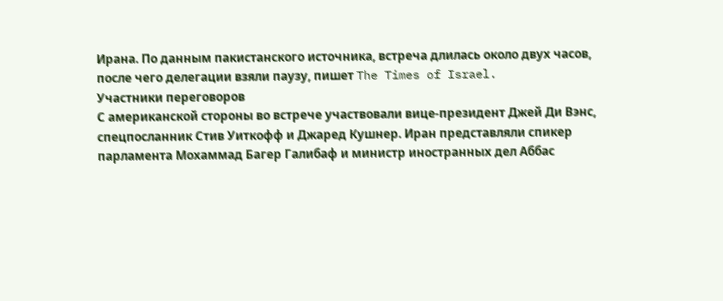Ирана. По данным пакистанского источника, встреча длилась около двух часов, после чего делегации взяли паузу, пишет The Times of Israel.
Участники переговоров
С американской стороны во встрече участвовали вице-президент Джей Ди Вэнс, спецпосланник Стив Уиткофф и Джаред Кушнер. Иран представляли спикер парламента Мохаммад Багер Галибаф и министр иностранных дел Аббас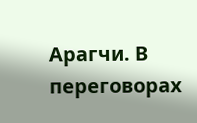Арагчи. В переговорах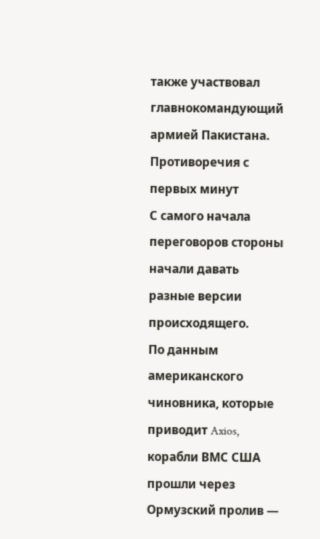также участвовал главнокомандующий армией Пакистана.
Противоречия с первых минут
С самого начала переговоров стороны начали давать разные версии происходящего.
По данным американского чиновника, которые приводит Axios, корабли ВМС США прошли через Ормузский пролив —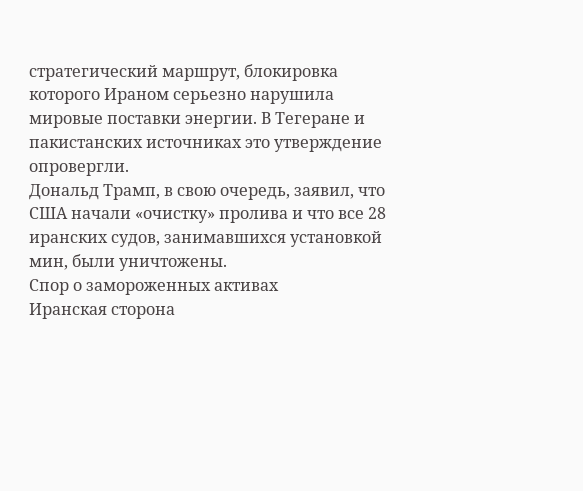стратегический маршрут, блокировка которого Ираном серьезно нарушила мировые поставки энергии. В Тегеране и пакистанских источниках это утверждение опровергли.
Дональд Трамп, в свою очередь, заявил, что США начали «очистку» пролива и что все 28 иранских судов, занимавшихся установкой мин, были уничтожены.
Спор о замороженных активах
Иранская сторона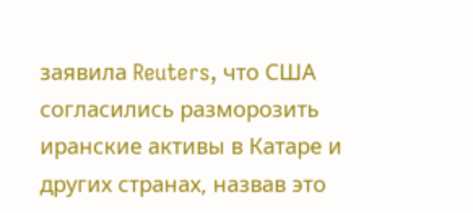заявила Reuters, что США согласились разморозить иранские активы в Катаре и других странах, назвав это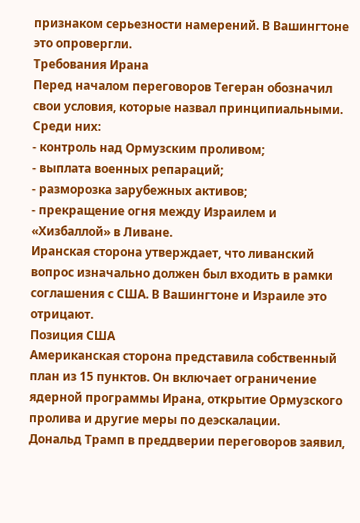признаком серьезности намерений. В Вашингтоне это опровергли.
Требования Ирана
Перед началом переговоров Тегеран обозначил свои условия, которые назвал принципиальными. Среди них:
- контроль над Ормузским проливом;
- выплата военных репараций;
- разморозка зарубежных активов;
- прекращение огня между Израилем и «Хизбаллой» в Ливане.
Иранская сторона утверждает, что ливанский вопрос изначально должен был входить в рамки соглашения с США. В Вашингтоне и Израиле это отрицают.
Позиция США
Американская сторона представила собственный план из 15 пунктов. Он включает ограничение ядерной программы Ирана, открытие Ормузского пролива и другие меры по деэскалации.
Дональд Трамп в преддверии переговоров заявил,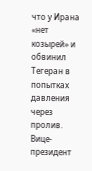что у Ирана «нет козырей» и обвинил Тегеран в попытках давления через пролив.
Вице-президент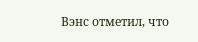Вэнс отметил, что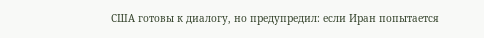США готовы к диалогу, но предупредил: если Иран попытается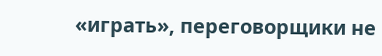«играть», переговорщики не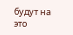будут на это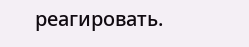реагировать.